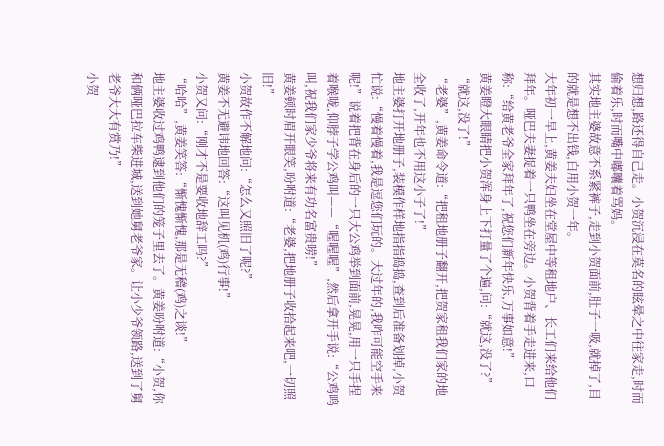想归想,路还得自己走。小贺沉浸在莫名的眩晕之中往家走,时而偷着乐,时而嘴中嘟囔着骂妈。
其实地主婆故意不系紧裤子,走到小贺面前,肚子一吸,就掉了,目的就是想不出钱,白用小贺一年。
大年初一早上,黄姜夫妇坐在堂屋中等租地户、长工们来给他们拜年。哑巴夫妻捉着一只鸭坐在旁边。小贺背着手走进来,口称:“给黄老爷全家拜年了,祝您们新年快乐,万事如意!”
黄姜瞪大眼睛把小贺浑身上下打量了个遍,问:“就这,没了?”
“就这,没了!”
“老婆”,黄姜命令道:“把租地册子翻开,把贺家租我们家的地全收了,开年也不用这小子了!”
地主婆打开地册子,装模作样地指指捣捣,查到后准备划掉,小贺忙说:“慢着慢着,我是逗您们玩的。大过年的,我咋可能空手来呢!”说着把背在身后的一只大公鸡举到面前,晃晃,用一只手捏着喉咙,仰脖子学公鸡叫——“喔喔喔”,然后拿开手说:“公鸡鸣叫,祝我们家少爷将来有功名富贵唠!”
黄姜顿时眉开眼笑,吩咐道:“老婆,把地册子收拾起来吧,一切照旧!”
小贺故作不解地问:“怎么又照旧了呢?”
黄姜不无避讳地回答:“这叫见机(鸡)行事!”
小贺又问:“刚才不是要收地辞工吗?”
“哈哈”,黄姜笑答:“惭愧惭愧,那是无稽(鸡)之谈!”
地主婆收过鸡鸭逮到他们的笼子里去了。黄姜吩咐道:“小贺,你和俩哑巴拉车柴进城,送到她舅老爷家。让小少爷领路,送到了舅老爷大大有赏乃!”
小贺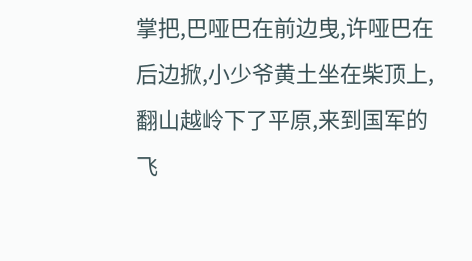掌把,巴哑巴在前边曳,许哑巴在后边掀,小少爷黄土坐在柴顶上,翻山越岭下了平原,来到国军的飞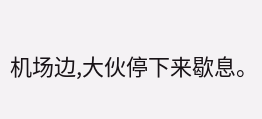机场边,大伙停下来歇息。